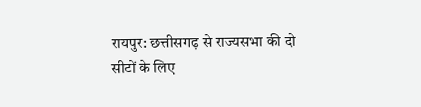रायपुर: छत्तीसगढ़ से राज्यसभा की दो सीटों के लिए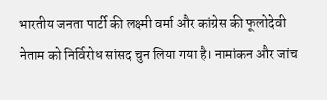भारतीय जनता पार्टी की लक्ष्मी वर्मा और कांग्रेस की फूलोदेवी नेताम को निर्विरोध सांसद चुन लिया गया है। नामांकन और जांच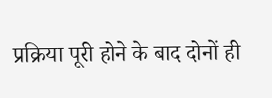प्रक्रिया पूरी होने के बाद दोनों ही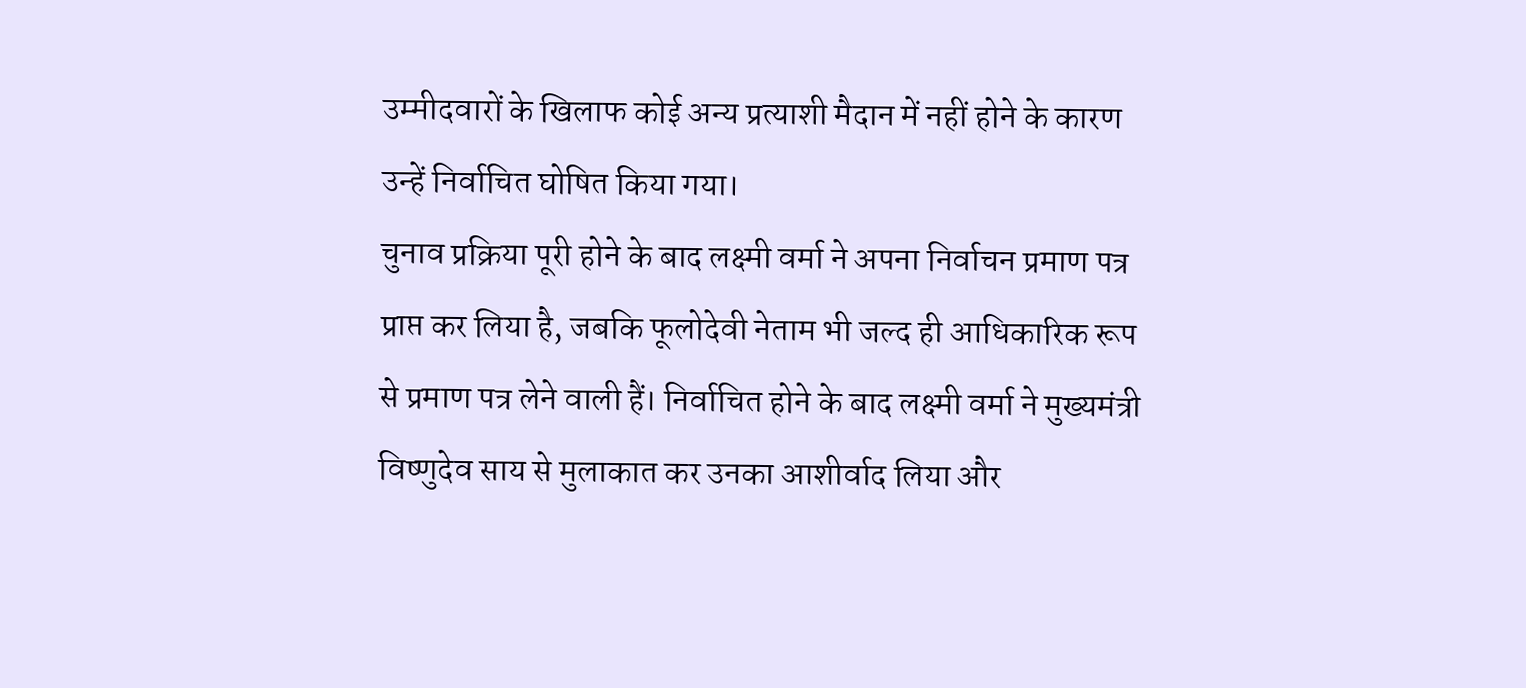उम्मीदवारों के खिलाफ कोई अन्य प्रत्याशी मैदान में नहीं होने के कारण उन्हें निर्वाचित घोषित किया गया।
चुनाव प्रक्रिया पूरी होने के बाद लक्ष्मी वर्मा ने अपना निर्वाचन प्रमाण पत्र प्राप्त कर लिया है, जबकि फूलोदेवी नेताम भी जल्द ही आधिकारिक रूप से प्रमाण पत्र लेने वाली हैं। निर्वाचित होने के बाद लक्ष्मी वर्मा ने मुख्यमंत्री विष्णुदेव साय से मुलाकात कर उनका आशीर्वाद लिया और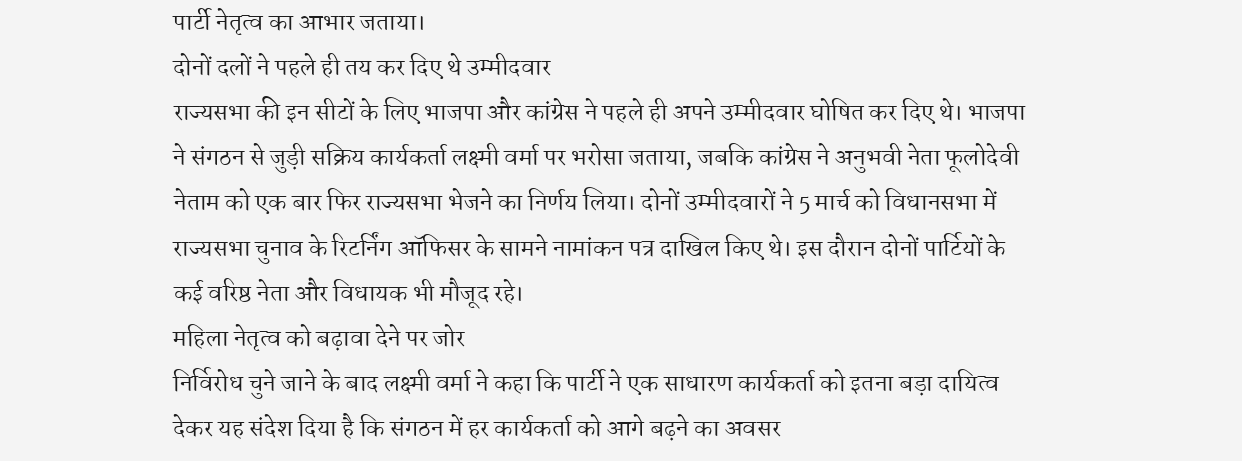पार्टी नेतृत्व का आभार जताया।
दोनों दलों ने पहले ही तय कर दिए थे उम्मीदवार
राज्यसभा की इन सीटों के लिए भाजपा और कांग्रेस ने पहले ही अपने उम्मीदवार घोषित कर दिए थे। भाजपा ने संगठन से जुड़ी सक्रिय कार्यकर्ता लक्ष्मी वर्मा पर भरोसा जताया, जबकि कांग्रेस ने अनुभवी नेता फूलोदेवी नेताम को एक बार फिर राज्यसभा भेजने का निर्णय लिया। दोनों उम्मीदवारों ने 5 मार्च को विधानसभा में राज्यसभा चुनाव के रिटर्निंग ऑफिसर के सामने नामांकन पत्र दाखिल किए थे। इस दौरान दोनों पार्टियों के कई वरिष्ठ नेता और विधायक भी मौजूद रहे।
महिला नेतृत्व को बढ़ावा देने पर जोर
निर्विरोध चुने जाने के बाद लक्ष्मी वर्मा ने कहा कि पार्टी ने एक साधारण कार्यकर्ता को इतना बड़ा दायित्व देकर यह संदेश दिया है कि संगठन में हर कार्यकर्ता को आगे बढ़ने का अवसर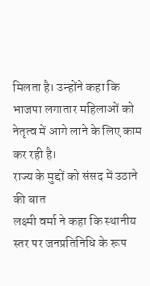मिलता है। उन्होंने कहा कि भाजपा लगातार महिलाओं को नेतृत्व में आगे लाने के लिए काम कर रही है।
राज्य के मुद्दों को संसद में उठाने की बात
लक्ष्मी वर्मा ने कहा कि स्थानीय स्तर पर जनप्रतिनिधि के रूप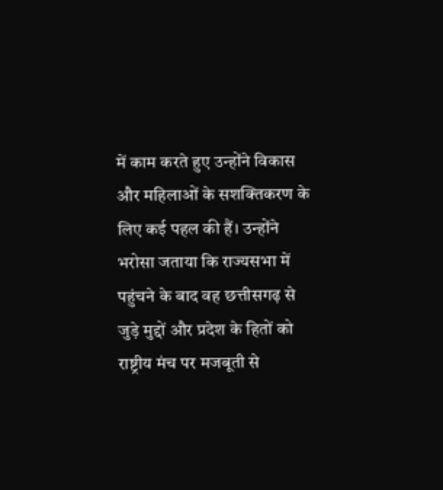में काम करते हुए उन्होंने विकास और महिलाओं के सशक्तिकरण के लिए कई पहल की हैं। उन्होंने भरोसा जताया कि राज्यसभा में पहुंचने के बाद वह छत्तीसगढ़ से जुड़े मुद्दों और प्रदेश के हितों को राष्ट्रीय मंच पर मजबूती से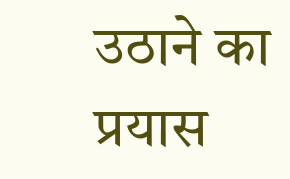उठाने का प्रयास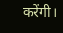करेंगी।